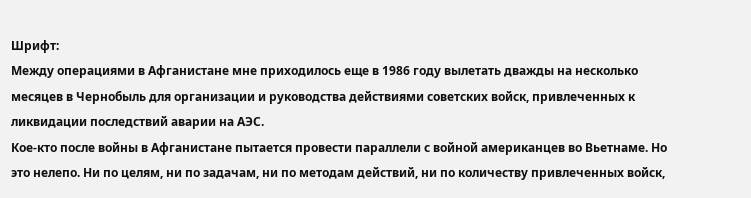Шрифт:
Между операциями в Афганистане мне приходилось еще в 1986 году вылетать дважды на несколько месяцев в Чернобыль для организации и руководства действиями советских войск, привлеченных к ликвидации последствий аварии на АЭС.
Кое-кто после войны в Афганистане пытается провести параллели с войной американцев во Вьетнаме. Но это нелепо. Ни по целям, ни по задачам, ни по методам действий, ни по количеству привлеченных войск,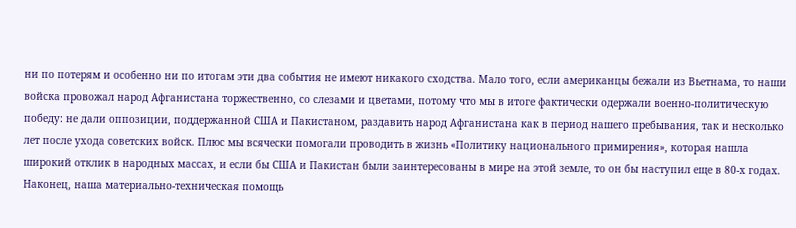ни по потерям и особенно ни по итогам эти два события не имеют никакого сходства. Мало того, если американцы бежали из Вьетнама, то наши войска провожал народ Афганистана торжественно, со слезами и цветами, потому что мы в итоге фактически одержали военно-политическую победу: не дали оппозиции, поддержанной США и Пакистаном, раздавить народ Афганистана как в период нашего пребывания, так и несколько лет после ухода советских войск. Плюс мы всячески помогали проводить в жизнь «Политику национального примирения», которая нашла широкий отклик в народных массах, и если бы США и Пакистан были заинтересованы в мире на этой земле, то он бы наступил еще в 80-х годах. Наконец, наша материально-техническая помощь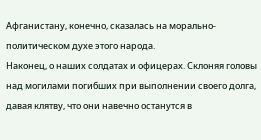Афганистану, конечно, сказалась на морально-политическом духе этого народа.
Наконец, о наших солдатах и офицерах. Склоняя головы над могилами погибших при выполнении своего долга, давая клятву, что они навечно останутся в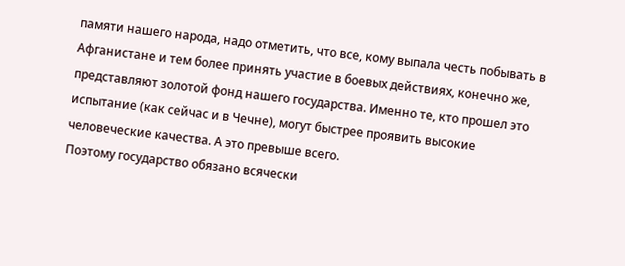памяти нашего народа, надо отметить, что все, кому выпала честь побывать в Афганистане и тем более принять участие в боевых действиях, конечно же, представляют золотой фонд нашего государства. Именно те, кто прошел это испытание (как сейчас и в Чечне), могут быстрее проявить высокие человеческие качества. А это превыше всего.
Поэтому государство обязано всячески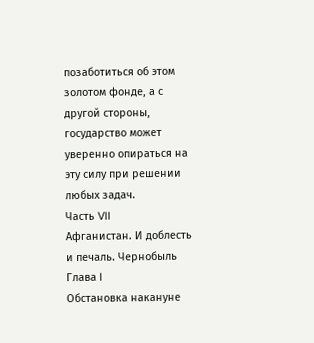позаботиться об этом золотом фонде, а с другой стороны, государство может уверенно опираться на эту силу при решении любых задач.
Часть VII
Афганистан. И доблесть и печаль. Чернобыль
Глава I
Обстановка накануне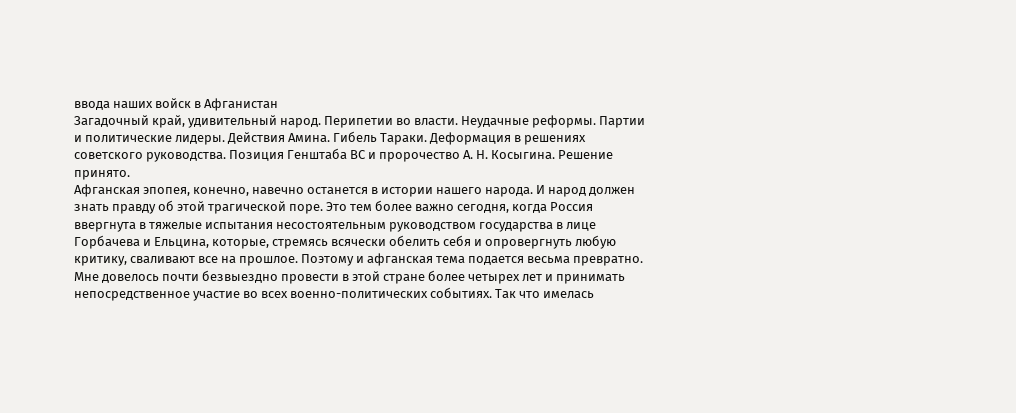ввода наших войск в Афганистан
Загадочный край, удивительный народ. Перипетии во власти. Неудачные реформы. Партии и политические лидеры. Действия Амина. Гибель Тараки. Деформация в решениях советского руководства. Позиция Генштаба ВС и пророчество А. Н. Косыгина. Решение принято.
Афганская эпопея, конечно, навечно останется в истории нашего народа. И народ должен знать правду об этой трагической поре. Это тем более важно сегодня, когда Россия ввергнута в тяжелые испытания несостоятельным руководством государства в лице Горбачева и Ельцина, которые, стремясь всячески обелить себя и опровергнуть любую критику, сваливают все на прошлое. Поэтому и афганская тема подается весьма превратно.
Мне довелось почти безвыездно провести в этой стране более четырех лет и принимать непосредственное участие во всех военно-политических событиях. Так что имелась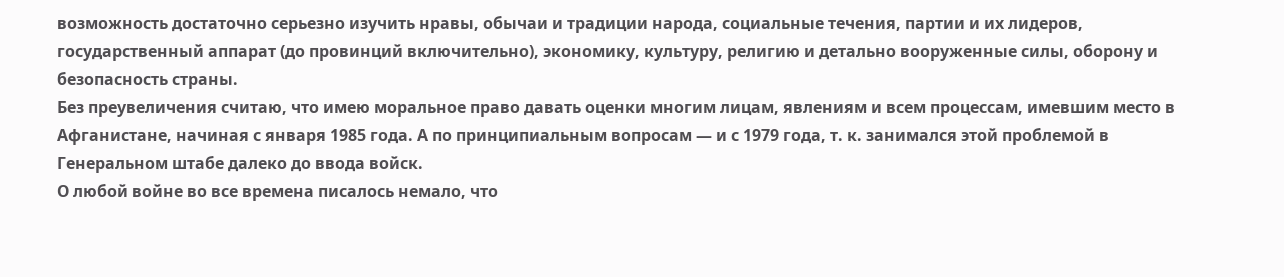возможность достаточно серьезно изучить нравы, обычаи и традиции народа, социальные течения, партии и их лидеров, государственный аппарат (до провинций включительно), экономику, культуру, религию и детально вооруженные силы, оборону и безопасность страны.
Без преувеличения считаю, что имею моральное право давать оценки многим лицам, явлениям и всем процессам, имевшим место в Афганистане, начиная с января 1985 года. А по принципиальным вопросам — и с 1979 года, т. к. занимался этой проблемой в Генеральном штабе далеко до ввода войск.
О любой войне во все времена писалось немало, что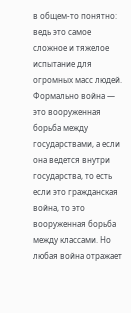в общем-то понятно: ведь это самое сложное и тяжелое испытание для огромных масс людей. Формально война — это вооруженная борьба между государствами, а если она ведется внутри государства, то есть если это гражданская война, то это вооруженная борьба между классами. Но любая война отражает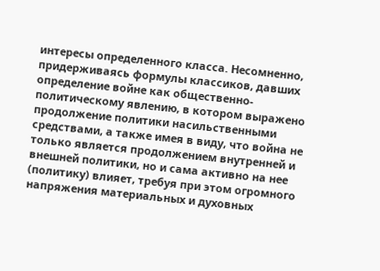интересы определенного класса. Несомненно, придерживаясь формулы классиков, давших определение войне как общественно-политическому явлению, в котором выражено продолжение политики насильственными средствами, а также имея в виду, что война не только является продолжением внутренней и внешней политики, но и сама активно на нее (политику) влияет, требуя при этом огромного напряжения материальных и духовных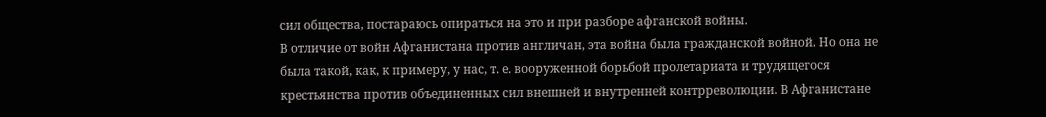сил общества, постараюсь опираться на это и при разборе афганской войны.
В отличие от войн Афганистана против англичан, эта война была гражданской войной. Но она не была такой, как, к примеру, у нас, т. е. вооруженной борьбой пролетариата и трудящегося крестьянства против объединенных сил внешней и внутренней контрреволюции. В Афганистане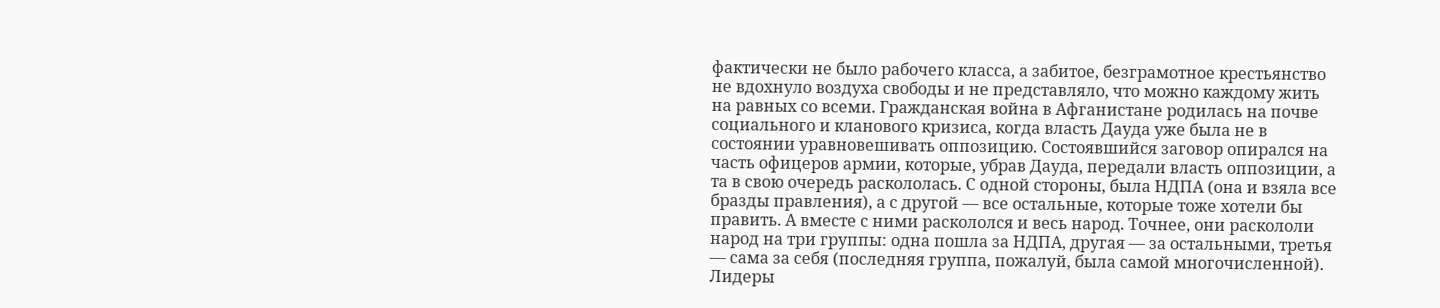фактически не было рабочего класса, а забитое, безграмотное крестьянство не вдохнуло воздуха свободы и не представляло, что можно каждому жить на равных со всеми. Гражданская война в Афганистане родилась на почве социального и кланового кризиса, когда власть Дауда уже была не в состоянии уравновешивать оппозицию. Состоявшийся заговор опирался на часть офицеров армии, которые, убрав Дауда, передали власть оппозиции, а та в свою очередь раскололась. С одной стороны, была НДПА (она и взяла все бразды правления), а с другой — все остальные, которые тоже хотели бы править. А вместе с ними раскололся и весь народ. Точнее, они раскололи народ на три группы: одна пошла за НДПА, другая — за остальными, третья — сама за себя (последняя группа, пожалуй, была самой многочисленной).
Лидеры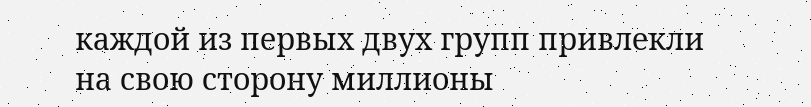каждой из первых двух групп привлекли на свою сторону миллионы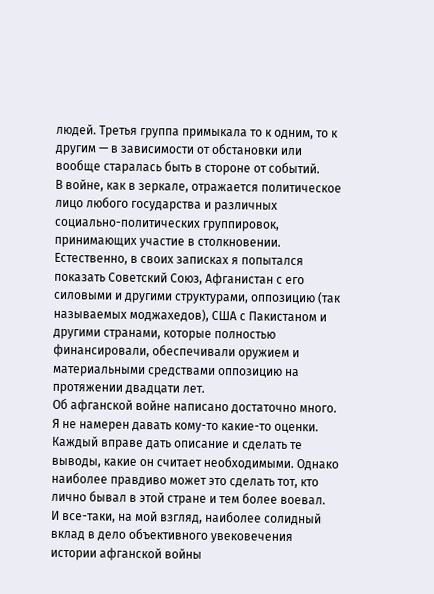людей. Третья группа примыкала то к одним, то к другим — в зависимости от обстановки или вообще старалась быть в стороне от событий.
В войне, как в зеркале, отражается политическое лицо любого государства и различных социально-политических группировок, принимающих участие в столкновении. Естественно, в своих записках я попытался показать Советский Союз, Афганистан с его силовыми и другими структурами, оппозицию (так называемых моджахедов), США с Пакистаном и другими странами, которые полностью финансировали, обеспечивали оружием и материальными средствами оппозицию на протяжении двадцати лет.
Об афганской войне написано достаточно много. Я не намерен давать кому-то какие-то оценки. Каждый вправе дать описание и сделать те выводы, какие он считает необходимыми. Однако наиболее правдиво может это сделать тот, кто лично бывал в этой стране и тем более воевал.
И все-таки, на мой взгляд, наиболее солидный вклад в дело объективного увековечения истории афганской войны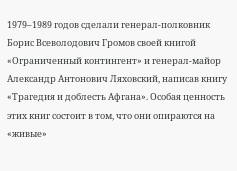1979–1989 годов сделали генерал-полковник Борис Всеволодович Громов своей книгой «Ограниченный контингент» и генерал-майор Александр Антонович Ляховский, написав книгу «Трагедия и доблесть Афгана». Особая ценность этих книг состоит в том, что они опираются на «живые»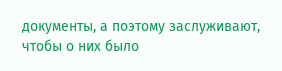документы, а поэтому заслуживают, чтобы о них было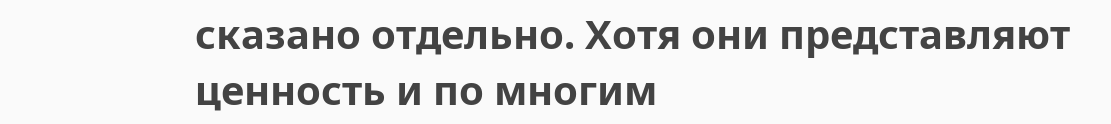сказано отдельно. Хотя они представляют ценность и по многим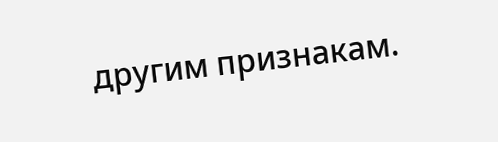другим признакам.